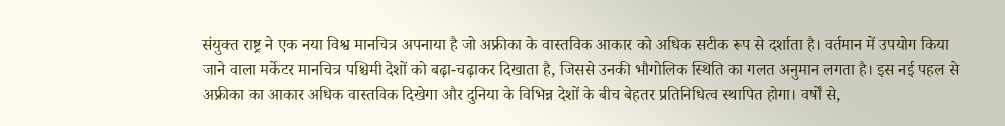संयुक्त राष्ट्र ने एक नया विश्व मानचित्र अपनाया है जो अफ्रीका के वास्तविक आकार को अधिक सटीक रूप से दर्शाता है। वर्तमान में उपयोग किया जाने वाला मर्केटर मानचित्र पश्चिमी देशों को बढ़ा-चढ़ाकर दिखाता है, जिससे उनकी भौगोलिक स्थिति का गलत अनुमान लगता है। इस नई पहल से अफ्रीका का आकार अधिक वास्तविक दिखेगा और दुनिया के विभिन्न देशों के बीच बेहतर प्रतिनिधित्व स्थापित होगा। वर्षों से,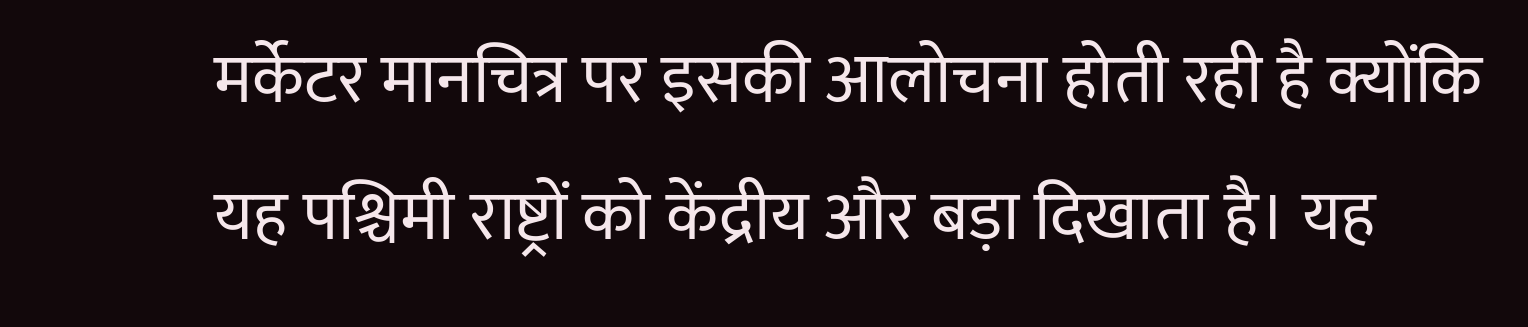मर्केटर मानचित्र पर इसकी आलोचना होती रही है क्योंकि यह पश्चिमी राष्ट्रों को केंद्रीय और बड़ा दिखाता है। यह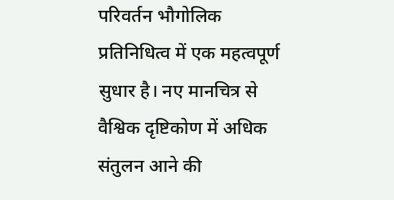परिवर्तन भौगोलिक प्रतिनिधित्व में एक महत्वपूर्ण सुधार है। नए मानचित्र से वैश्विक दृष्टिकोण में अधिक संतुलन आने की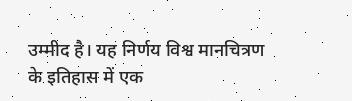उम्मीद है। यह निर्णय विश्व मानचित्रण के इतिहास में एक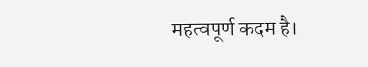महत्वपूर्ण कदम है।